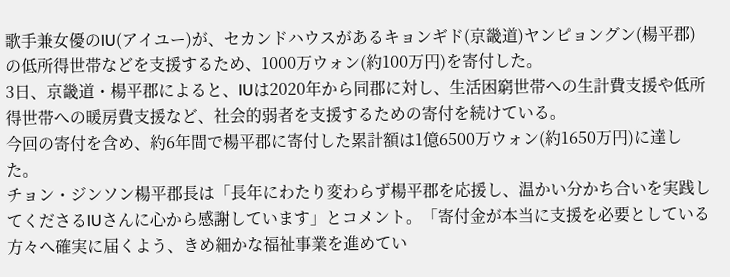歌手兼女優のIU(アイユー)が、セカンドハウスがあるキョンギド(京畿道)ヤンピョングン(楊平郡)の低所得世帯などを支援するため、1000万ウォン(約100万円)を寄付した。
3日、京畿道・楊平郡によると、IUは2020年から同郡に対し、生活困窮世帯への生計費支援や低所得世帯への暖房費支援など、社会的弱者を支援するための寄付を続けている。
今回の寄付を含め、約6年間で楊平郡に寄付した累計額は1億6500万ウォン(約1650万円)に達した。
チョン・ジンソン楊平郡長は「長年にわたり変わらず楊平郡を応援し、温かい分かち合いを実践してくださるIUさんに心から感謝しています」とコメント。「寄付金が本当に支援を必要としている方々へ確実に届くよう、きめ細かな福祉事業を進めてい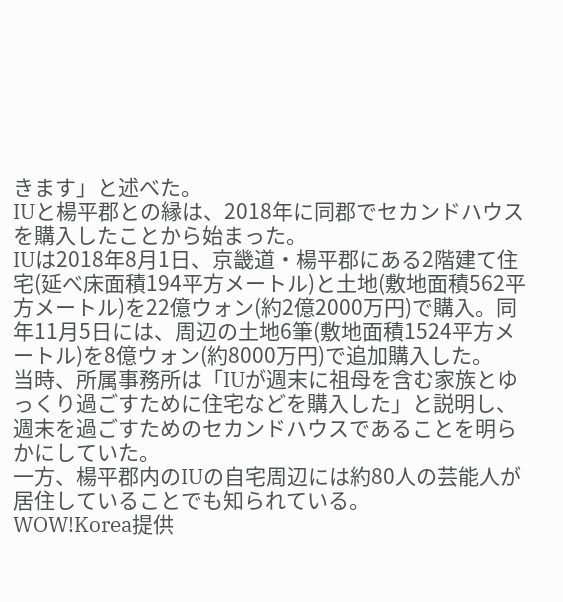きます」と述べた。
IUと楊平郡との縁は、2018年に同郡でセカンドハウスを購入したことから始まった。
IUは2018年8月1日、京畿道・楊平郡にある2階建て住宅(延べ床面積194平方メートル)と土地(敷地面積562平方メートル)を22億ウォン(約2億2000万円)で購入。同年11月5日には、周辺の土地6筆(敷地面積1524平方メートル)を8億ウォン(約8000万円)で追加購入した。
当時、所属事務所は「IUが週末に祖母を含む家族とゆっくり過ごすために住宅などを購入した」と説明し、週末を過ごすためのセカンドハウスであることを明らかにしていた。
一方、楊平郡内のIUの自宅周辺には約80人の芸能人が居住していることでも知られている。
WOW!Korea提供